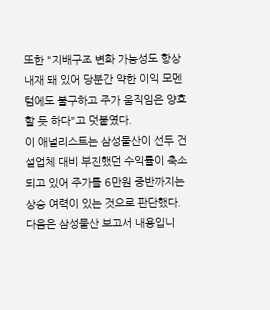또한 "지배구조 변화 가능성도 항상 내재 돼 있어 당분간 약한 이익 모멘텀에도 불구하고 주가 움직임은 양호할 듯 하다"고 덧붙였다.
이 애널리스트는 삼성물산이 선두 건설업체 대비 부진했던 수익률이 축소되고 있어 주가를 6만원 중반까지는 상승 여력이 있는 것으로 판단했다.
다음은 삼성물산 보고서 내용입니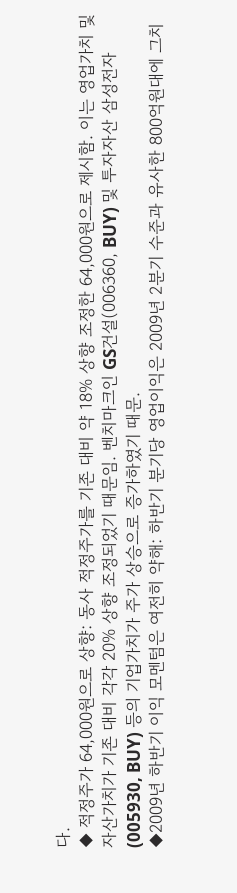다.
◆ 적정주가 64,000원으로 상향: 동사 적정주가를 기존 대비 약 18% 상향 조정한 64,000원으로 제시함. 이는 영업가치 및 자산가치가 기존 대비 각각 20% 상향 조정되었기 때문임. 벤치마크인 GS건설(006360, BUY) 및 투자자산 삼성전자(005930, BUY) 등의 기업가치가 주가 상승으로 증가하였기 때문.
◆2009년 하반기 이익 모멘텀은 여전히 약해: 하반기 분기당 영업이익은 2009년 2분기 수준과 유사한 800억원대에 그치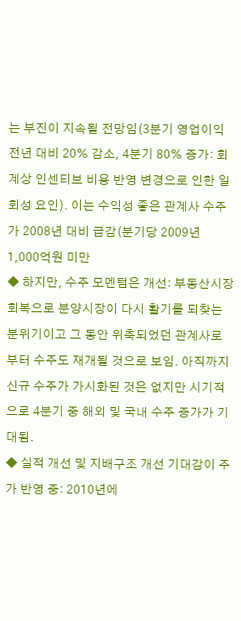는 부진이 지속될 전망임(3분기 영업이익 전년 대비 20% 감소, 4분기 80% 증가: 회계상 인센티브 비용 반영 변경으로 인한 일회성 요인). 이는 수익성 좋은 관계사 수주가 2008년 대비 급감(분기당 2009년 1,000억원 미만
◆ 하지만, 수주 모멘텀은 개선: 부동산시장 회복으로 분양시장이 다시 활기를 되찾는 분위기이고 그 동안 위축되었던 관계사로부터 수주도 재개될 것으로 보임. 아직까지 신규 수주가 가시화된 것은 없지만 시기적으로 4분기 중 해외 및 국내 수주 증가가 기대됨.
◆ 실적 개선 및 지배구조 개선 기대감이 주가 반영 중: 2010년에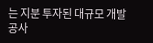는 지분 투자된 대규모 개발공사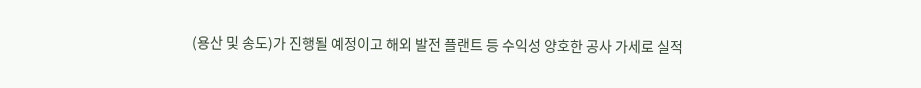(용산 및 송도)가 진행될 예정이고 해외 발전 플랜트 등 수익성 양호한 공사 가세로 실적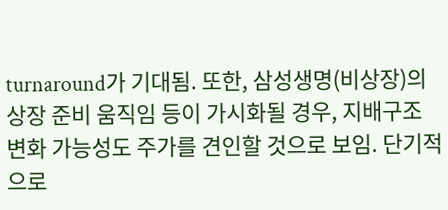turnaround가 기대됨. 또한, 삼성생명(비상장)의 상장 준비 움직임 등이 가시화될 경우, 지배구조 변화 가능성도 주가를 견인할 것으로 보임. 단기적으로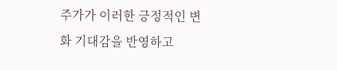주가가 이러한 긍정적인 변화 기대감을 반영하고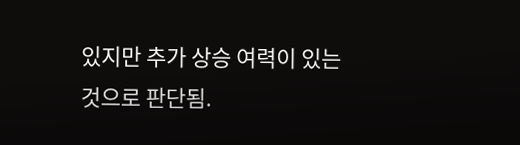있지만 추가 상승 여력이 있는 것으로 판단됨.